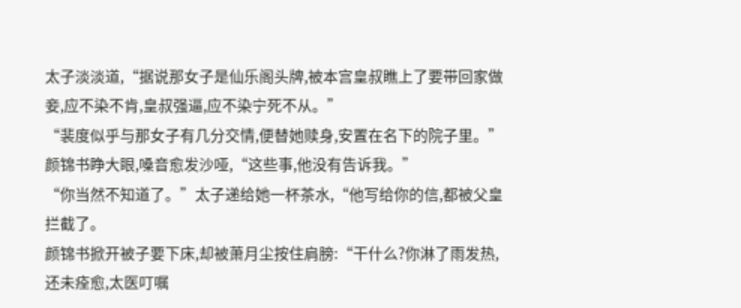太子淡淡道,“据说那女子是仙乐阁头牌,被本宫皇叔瞧上了要带回家做妾,应不染不肯,皇叔强逼,应不染宁死不从。”
“裴度似乎与那女子有几分交情,便替她赎身,安置在名下的院子里。”
颜锦书睁大眼,嗓音愈发沙哑,“这些事,他没有告诉我。”
“你当然不知道了。”太子递给她一杯茶水,“他写给你的信,都被父皇拦截了。
颜锦书掀开被子要下床,却被萧月尘按住肩膀:“干什么?你淋了雨发热,还未痊愈,太医叮嘱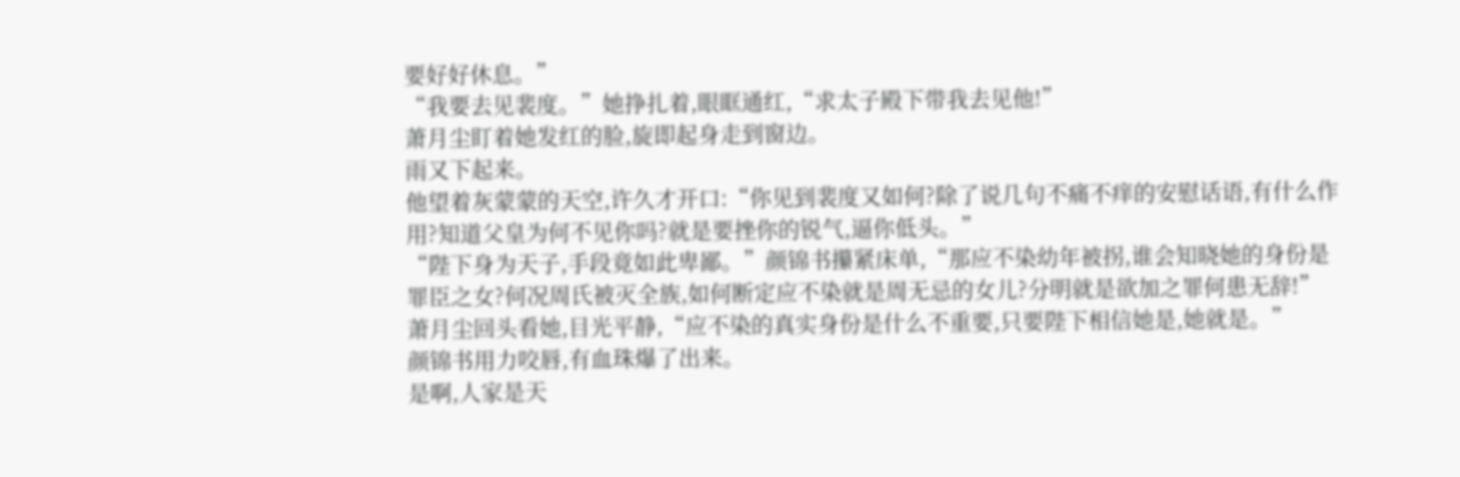要好好休息。”
“我要去见裴度。”她挣扎着,眼眶通红,“求太子殿下带我去见他!”
萧月尘盯着她发红的脸,旋即起身走到窗边。
雨又下起来。
他望着灰蒙蒙的天空,许久才开口:“你见到裴度又如何?除了说几句不痛不痒的安慰话语,有什么作用?知道父皇为何不见你吗?就是要挫你的锐气,逼你低头。”
“陛下身为天子,手段竟如此卑鄙。”颜锦书攥紧床单,“那应不染幼年被拐,谁会知晓她的身份是罪臣之女?何况周氏被灭全族,如何断定应不染就是周无忌的女儿?分明就是欲加之罪何患无辞!”
萧月尘回头看她,目光平静,“应不染的真实身份是什么不重要,只要陛下相信她是,她就是。”
颜锦书用力咬唇,有血珠爆了出来。
是啊,人家是天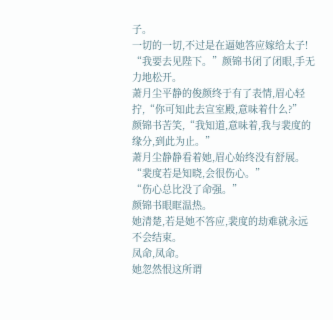子。
一切的一切,不过是在逼她答应嫁给太子!
“我要去见陛下。”颜锦书闭了闭眼,手无力地松开。
萧月尘平静的俊颜终于有了表情,眉心轻拧,“你可知此去宣室殿,意味着什么?”
颜锦书苦笑,“我知道,意味着,我与裴度的缘分,到此为止。”
萧月尘静静看着她,眉心始终没有舒展。
“裴度若是知晓,会很伤心。”
“伤心总比没了命强。”
颜锦书眼眶温热。
她清楚,若是她不答应,裴度的劫难就永远不会结束。
凤命,凤命。
她忽然恨这所谓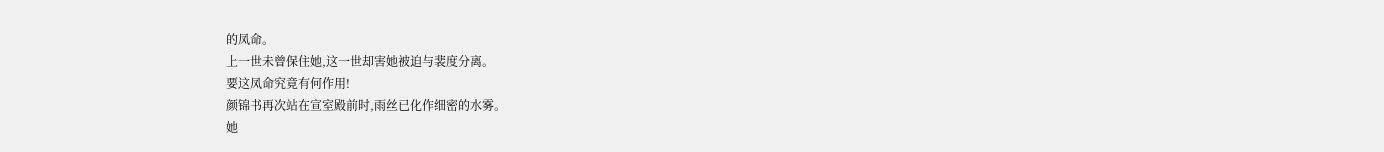的凤命。
上一世未曾保住她,这一世却害她被迫与裴度分离。
要这凤命究竟有何作用!
颜锦书再次站在宣室殿前时,雨丝已化作细密的水雾。
她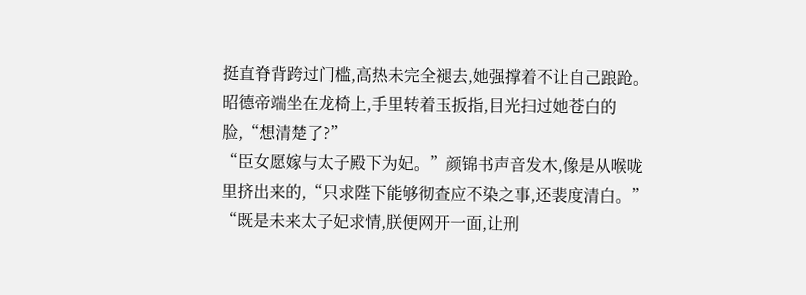挺直脊背跨过门槛,高热未完全褪去,她强撑着不让自己踉跄。
昭德帝端坐在龙椅上,手里转着玉扳指,目光扫过她苍白的脸,“想清楚了?”
“臣女愿嫁与太子殿下为妃。”颜锦书声音发木,像是从喉咙里挤出来的,“只求陛下能够彻查应不染之事,还裴度清白。”
“既是未来太子妃求情,朕便网开一面,让刑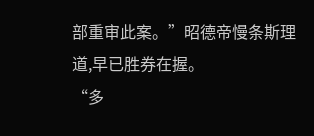部重审此案。”昭德帝慢条斯理道,早已胜券在握。
“多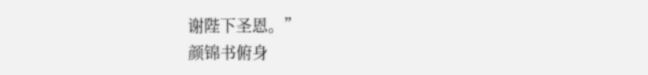谢陛下圣恩。”
颜锦书俯身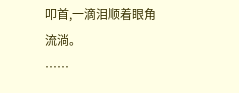叩首,一滴泪顺着眼角流淌。
……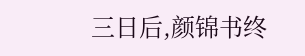三日后,颜锦书终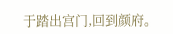于踏出宫门,回到颜府。